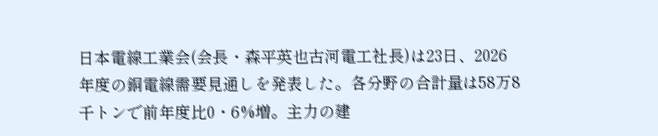日本電線工業会(会長・森平英也古河電工社長)は23日、2026年度の銅電線需要見通しを発表した。各分野の合計量は58万8千トンで前年度比0・6%増。主力の建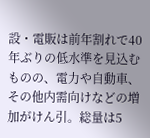設・電販は前年割れで40年ぶりの低水準を見込むものの、電力や自動車、その他内需向けなどの増加がけん引。総量は5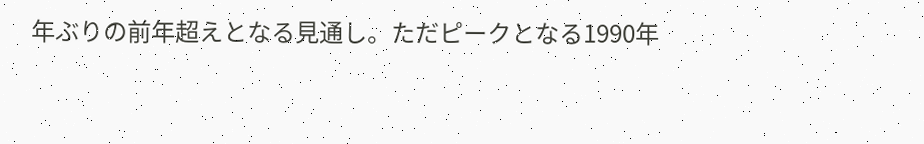年ぶりの前年超えとなる見通し。ただピークとなる1990年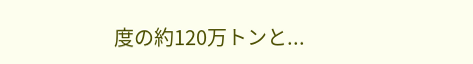度の約120万トンと...